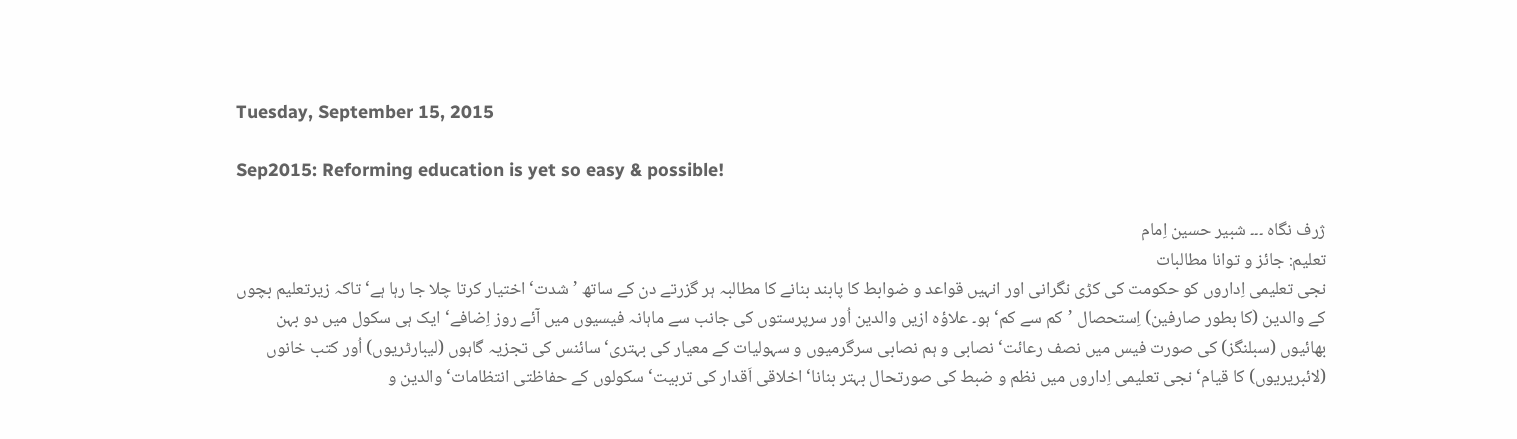Tuesday, September 15, 2015

Sep2015: Reforming education is yet so easy & possible!

ژرف نگاہ ۔۔۔ شبیر حسین اِمام
تعلیم: جائز و توانا مطالبات
نجی تعلیمی اِداروں کو حکومت کی کڑی نگرانی اور انہیں قواعد و ضوابط کا پابند بنانے کا مطالبہ ہر گزرتے دن کے ساتھ ’شدت‘ اختیار کرتا چلا جا رہا ہے‘ تاکہ زیرتعلیم بچوں کے والدین (کا بطور صارفین) اِستحصال ’کم سے کم‘ ہو۔ علاؤہ ازیں والدین اُور سرپرستوں کی جانب سے ماہانہ فیسیوں میں آئے روز اِضافے‘ ایک ہی سکول میں دو بہن بھائیوں (سبلنگز) کی صورت فیس میں نصف رعائت‘ نصابی و ہم نصابی سرگرمیوں و سہولیات کے معیار کی بہتری‘ سائنس کی تجزیہ گاہوں (لیبارٹریوں) اُور کتب خانوں (لائبریریوں) کا قیام‘ نجی تعلیمی اِداروں میں نظم و ضبط کی صورتحال بہتر بنانا‘ اخلاقی اَقدار کی تربیت‘ سکولوں کے حفاظتی انتظامات‘ والدین و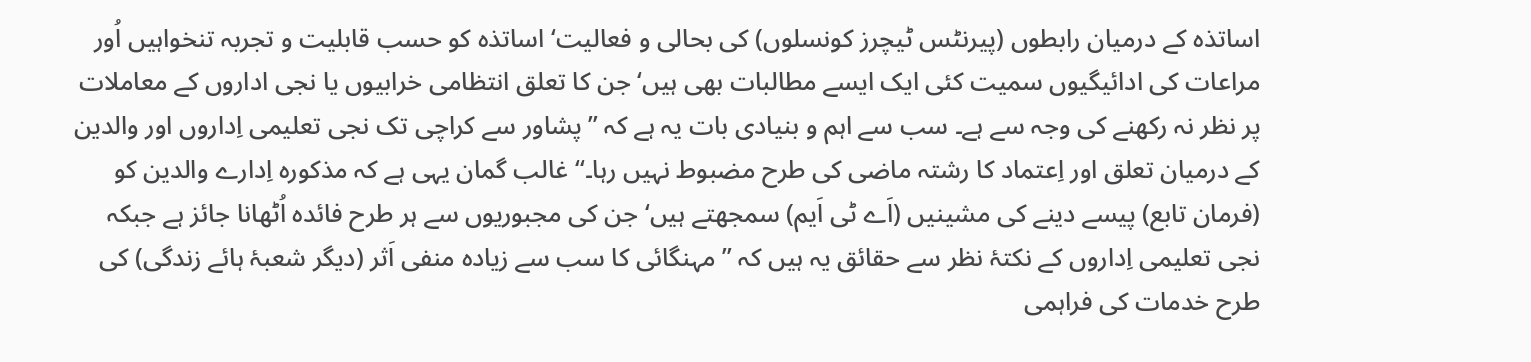اساتذہ کے درمیان رابطوں (پیرنٹس ٹیچرز کونسلوں) کی بحالی و فعالیت‘ اساتذہ کو حسب قابلیت و تجربہ تنخواہیں اُور مراعات کی ادائیگیوں سمیت کئی ایک ایسے مطالبات بھی ہیں‘ جن کا تعلق انتظامی خرابیوں یا نجی اداروں کے معاملات پر نظر نہ رکھنے کی وجہ سے ہے۔ سب سے اہم و بنیادی بات یہ ہے کہ ’’پشاور سے کراچی تک نجی تعلیمی اِداروں اور والدین کے درمیان تعلق اور اِعتماد کا رشتہ ماضی کی طرح مضبوط نہیں رہا۔‘‘ غالب گمان یہی ہے کہ مذکورہ اِدارے والدین کو (فرمان تابع) پیسے دینے کی مشینیں (اَے ٹی اَیم) سمجھتے ہیں‘ جن کی مجبوریوں سے ہر طرح فائدہ اُٹھانا جائز ہے جبکہ نجی تعلیمی اِداروں کے نکتۂ نظر سے حقائق یہ ہیں کہ ’’مہنگائی کا سب سے زیادہ منفی اَثر (دیگر شعبۂ ہائے زندگی) کی طرح خدمات کی فراہمی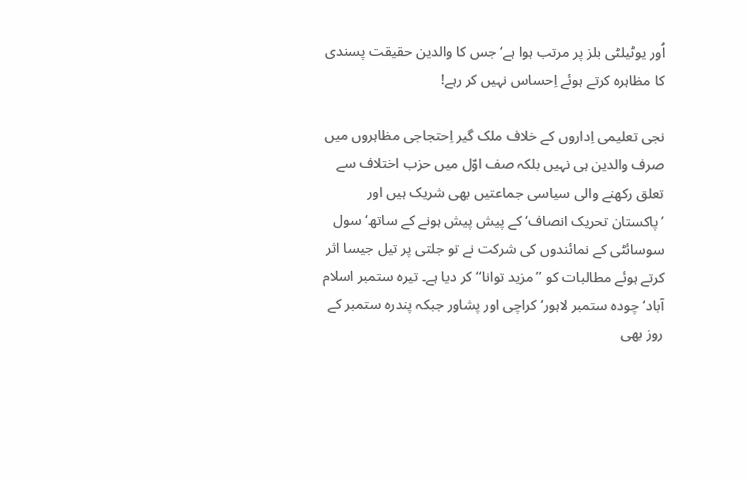اُور یوٹیلٹی بلز پر مرتب ہوا ہے‘ جس کا والدین حقیقت پسندی کا مظاہرہ کرتے ہوئے اِحساس نہیں کر رہے!

نجی تعلیمی اِداروں کے خلاف ملک گیر اِحتجاجی مظاہروں میں صرف والدین ہی نہیں بلکہ صف اوّل میں حزب اختلاف سے تعلق رکھنے والی سیاسی جماعتیں بھی شریک ہیں اور ’پاکستان تحریک انصاف‘ کے پیش پیش ہونے کے ساتھ‘ سول سوسائٹی کے نمائندوں کی شرکت نے تو جلتی پر تیل جیسا اثر کرتے ہوئے مطالبات کو ’’مزید توانا‘‘ کر دیا ہے۔ تیرہ ستمبر اسلام آباد‘ چودہ ستمبر لاہور‘ کراچی اور پشاور جبکہ پندرہ ستمبر کے روز بھی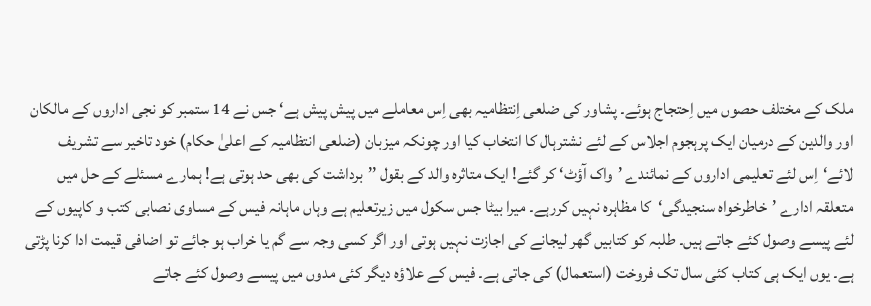ملک کے مختلف حصوں میں اِحتجاج ہوئے۔ پشاور کی ضلعی اِنتظامیہ بھی اِس معاملے میں پیش پیش ہے‘ جس نے 14 ستمبر کو نجی اداروں کے مالکان اور والدین کے درمیان ایک پرہجوم اجلاس کے لئے نشترہال کا انتخاب کیا اور چونکہ میزبان (ضلعی انتظامیہ کے اعلیٰ حکام) خود تاخیر سے تشریف لائے‘اِس لئے تعلیمی اداروں کے نمائندے ’واک آؤٹ‘ کر گئے! ایک متاثرہ والد کے بقول ’’برداشت کی بھی حد ہوتی ہے! ہمارے مسئلے کے حل میں متعلقہ ادارے ’خاطرخواہ سنجیدگی‘کا مظاہرہ نہیں کررہے۔ میرا بیٹا جس سکول میں زیرتعلیم ہے وہاں ماہانہ فیس کے مساوی نصابی کتب و کاپیوں کے لئے پیسے وصول کئے جاتے ہیں۔ طلبہ کو کتابیں گھر لیجانے کی اجازت نہیں ہوتی اور اگر کسی وجہ سے گم یا خراب ہو جائے تو اضافی قیمت ادا کرنا پڑتی ہے۔ یوں ایک ہی کتاب کئی سال تک فروخت (استعمال) کی جاتی ہے۔ فیس کے علاؤہ دیگر کئی مدوں میں پیسے وصول کئے جاتے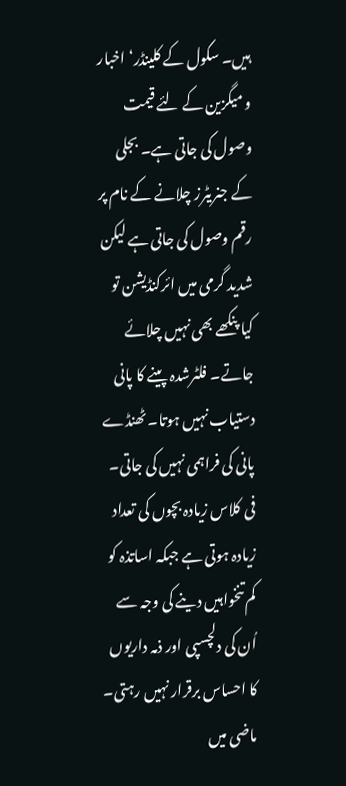ہیں۔ سکول کے کلینڈر‘ اخبار و میگزین کے لئے قیمت وصول کی جاتی ہے۔ بجلی کے جنریٹرز چلانے کے نام پر رقم وصول کی جاتی ہے لیکن شدید گرمی میں ائرکنڈیشن تو کیا پنکھے بھی نہیں چلائے جاتے۔ فلٹرشدہ پینے کا پانی دستیاب نہیں ہوتا۔ ٹھنڈے پانی کی فراہمی نہیں کی جاتی۔ فی کلاس زیادہ بچوں کی تعداد زیادہ ہوتی ہے جبکہ اساتذہ کو کم تنخواہیں دینے کی وجہ سے اُن کی دلچسپی اور ذمہ داریوں کا احساس برقرار نہیں رہتی۔ ماضی میں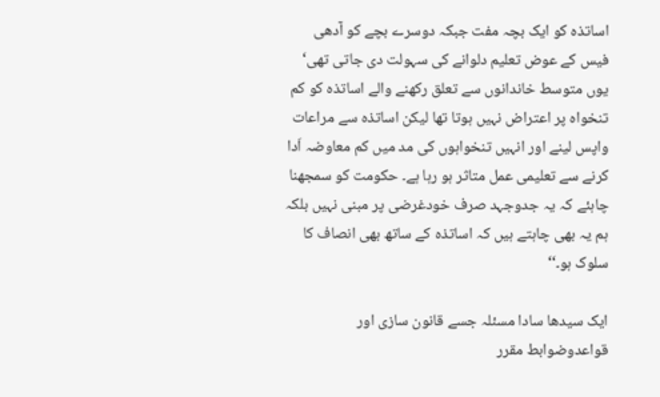اساتذہ کو ایک بچہ مفت جبکہ دوسرے بچے کو آدھی فیس کے عوض تعلیم دلوانے کی سہولت دی جاتی تھی‘ یوں متوسط خاندانوں سے تعلق رکھنے والے اساتذہ کو کم تنخواہ پر اعتراض نہیں ہوتا تھا لیکن اساتذہ سے مراعات واپس لینے اور انہیں تنخواہوں کی مد میں کم معاوضہ اَدا کرنے سے تعلیمی عمل متاثر ہو رہا ہے۔ حکومت کو سمجھنا چاہئے کہ یہ جدوجہد صرف خودغرضی پر مبنی نہیں بلکہ ہم یہ بھی چاہتے ہیں کہ اساتذہ کے ساتھ بھی انصاف کا سلوک ہو۔‘‘

ایک سیدھا سادا مسئلہ جسے قانون سازی اور قواعدوضوابط مقرر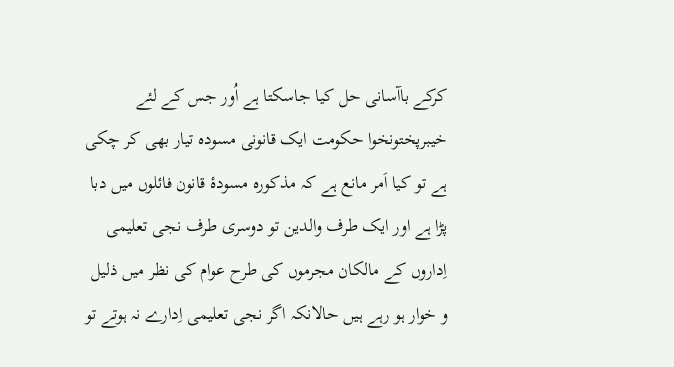کرکے باآسانی حل کیا جاسکتا ہے اُور جس کے لئے خیبرپختونخوا حکومت ایک قانونی مسودہ تیار بھی کر چکی ہے تو کیا اَمر مانع ہے کہ مذکورہ مسودۂ قانون فائلوں میں دبا پڑا ہے اور ایک طرف والدین تو دوسری طرف نجی تعلیمی اِداروں کے مالکان مجرموں کی طرح عوام کی نظر میں ذلیل و خوار ہو رہے ہیں حالانکہ اگر نجی تعلیمی اِدارے نہ ہوتے تو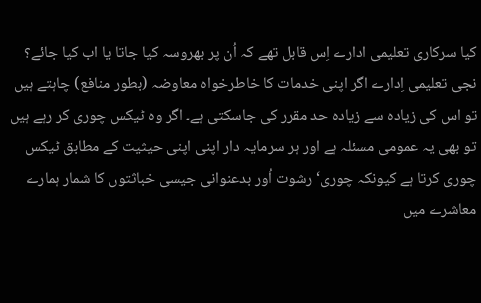کیا سرکاری تعلیمی ادارے اِس قابل تھے کہ اُن پر بھروسہ کیا جاتا یا اب کیا جائے؟ نجی تعلیمی اِدارے اگر اپنی خدمات کا خاطرخواہ معاوضہ (بطور منافع) چاہتے ہیں تو اس کی زیادہ سے زیادہ حد مقرر کی جاسکتی ہے۔ اگر وہ ٹیکس چوری کر رہے ہیں تو بھی یہ عمومی مسئلہ ہے اور ہر سرمایہ دار اپنی اپنی حیثیت کے مطابق ٹیکس چوری کرتا ہے کیونکہ چوری‘ رشوت اُور بدعنوانی جیسی خباثتوں کا شمار ہمارے معاشرے میں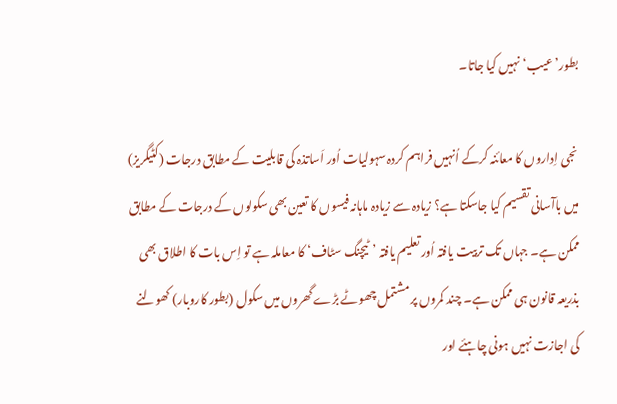بطور’عیب‘ نہیں کیا جاتا۔

 نجی اِداروں کا معائنہ کرکے اُنہیں فراہم کردہ سہولیات اُور اَساتذہ کی قابلیت کے مطابق درجات (کٹیگریز) میں باآسانی تقسیم کیا جاسکتا ہے؟ زیادہ سے زیادہ ماہانہ فیسوں کا تعین بھی سکولوں کے درجات کے مطابق ممکن ہے۔ جہاں تک تربیت یافتہ اُور تعلیم یافتہ ’ٹیچنگ سٹاف‘ کا معاملہ ہے تو اِس بات کا اطلاق بھی بذریعہ قانون ہی ممکن ہے۔ چند کمروں پر مشتمل چھوٹے بڑے گھروں میں سکول (بطور کاروبار) کھولنے کی اجازت نہیں ہونی چاہئے اور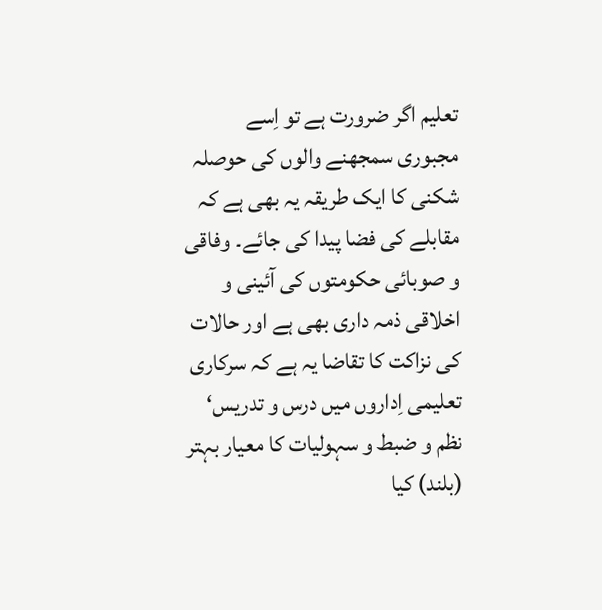تعلیم اگر ضرورت ہے تو اِسے مجبوری سمجھنے والوں کی حوصلہ شکنی کا ایک طریقہ یہ بھی ہے کہ مقابلے کی فضا پیدا کی جائے۔ وفاقی و صوبائی حکومتوں کی آئینی و اخلاقی ذمہ داری بھی ہے اور حالات کی نزاکت کا تقاضا یہ ہے کہ سرکاری تعلیمی اِداروں میں درس و تدریس‘ نظم و ضبط و سہولیات کا معیار بہتر (بلند) کیا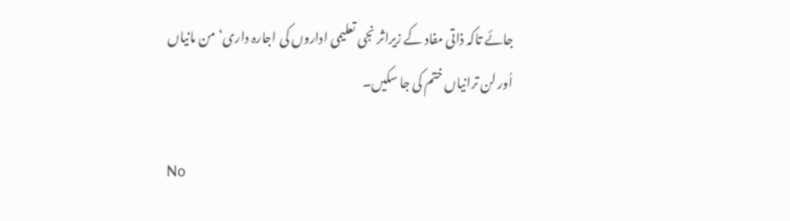جائے تاکہ ذاتی مفاد کے زیراثر نجی تعلیمی اداروں کی اجارہ داری‘ من مانیاں اُور لن ترانیاں ختم کی جا سکیں۔

No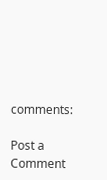comments:

Post a Comment